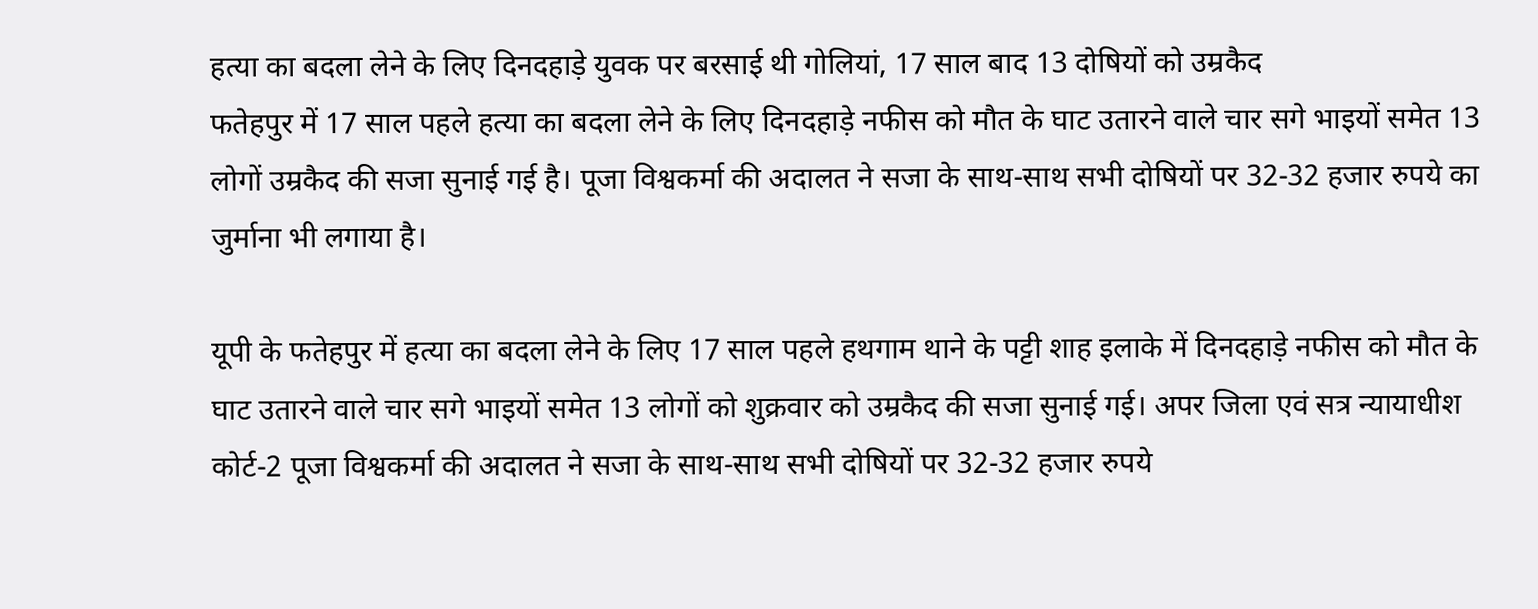हत्या का बदला लेने के लिए दिनदहाड़े युवक पर बरसाई थी गोलियां, 17 साल बाद 13 दोषियों को उम्रकैद
फतेहपुर में 17 साल पहले हत्या का बदला लेने के लिए दिनदहाड़े नफीस को मौत के घाट उतारने वाले चार सगे भाइयों समेत 13 लोगों उम्रकैद की सजा सुनाई गई है। पूजा विश्वकर्मा की अदालत ने सजा के साथ-साथ सभी दोषियों पर 32-32 हजार रुपये का जुर्माना भी लगाया है।

यूपी के फतेहपुर में हत्या का बदला लेने के लिए 17 साल पहले हथगाम थाने के पट्टी शाह इलाके में दिनदहाड़े नफीस को मौत के घाट उतारने वाले चार सगे भाइयों समेत 13 लोगों को शुक्रवार को उम्रकैद की सजा सुनाई गई। अपर जिला एवं सत्र न्यायाधीश कोर्ट-2 पूजा विश्वकर्मा की अदालत ने सजा के साथ-साथ सभी दोषियों पर 32-32 हजार रुपये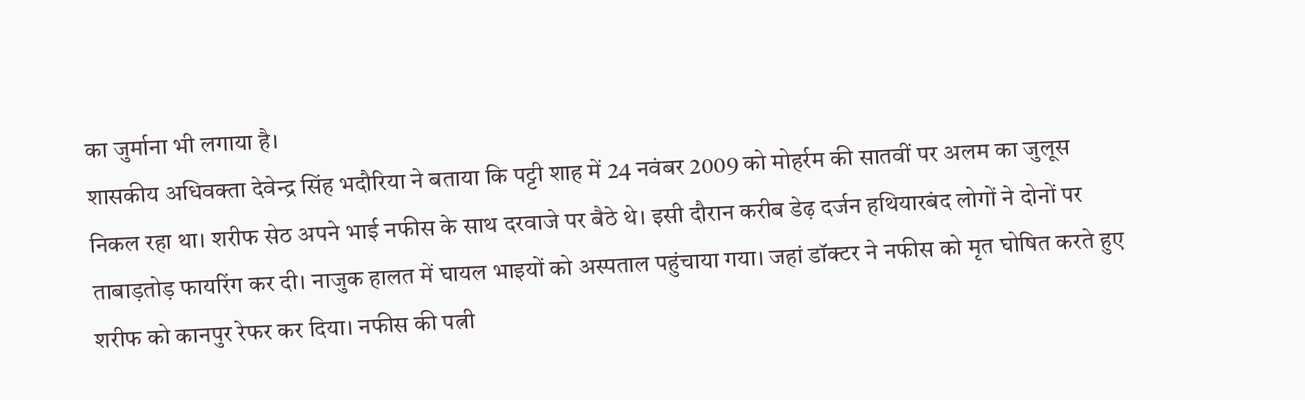का जुर्माना भी लगाया है।
शासकीय अधिवक्ता देवेन्द्र सिंह भदौरिया ने बताया कि पट्टी शाह में 24 नवंबर 2009 को मोहर्रम की सातवीं पर अलम का जुलूस निकल रहा था। शरीफ सेठ अपने भाई नफीस के साथ दरवाजे पर बैठे थे। इसी दौरान करीब डेढ़ दर्जन हथियारबंद लोगों ने दोनों पर ताबाड़तोड़ फायरिंग कर दी। नाजुक हालत में घायल भाइयों को अस्पताल पहुंचाया गया। जहां डॉक्टर ने नफीस को मृत घोषित करते हुए शरीफ को कानपुर रेफर कर दिया। नफीस की पत्नी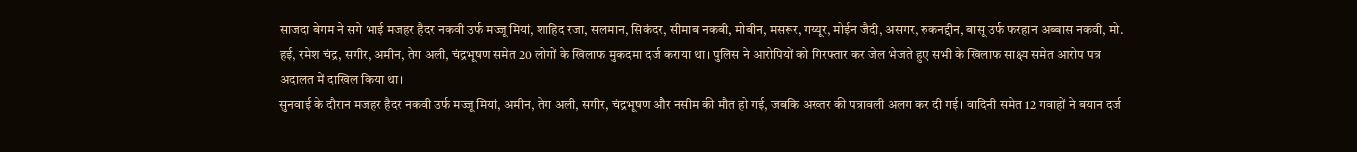साजदा बेगम ने सगे भाई मजहर हैदर नकवी उर्फ मज्जू मियां, शाहिद रजा, सलमान, सिकंदर, सीमाब नकबी, मोबीन, मसरूर, गय्यूर, मोईन जैदी, असगर, रुकनद्दीन, बासू उर्फ फरहान अब्बास नकवी, मो. हई, रमेश चंद्र, सगीर, अमीन, तेग अली, चंद्रभूषण समेत 20 लोगों के खिलाफ मुकदमा दर्ज कराया था। पुलिस ने आरोपियों को गिरफ्तार कर जेल भेजते हुए सभी के खिलाफ साक्ष्य समेत आरोप पत्र अदालत में दाखिल किया था।
सुनवाई के दौरान मजहर हैदर नकवी उर्फ मज्जू मियां, अमीन, तेग अली, सगीर, चंद्रभूषण और नसीम की मौत हो गई, जबकि अख्तर की पत्रावली अलग कर दी गई। वादिनी समेत 12 गवाहों ने बयान दर्ज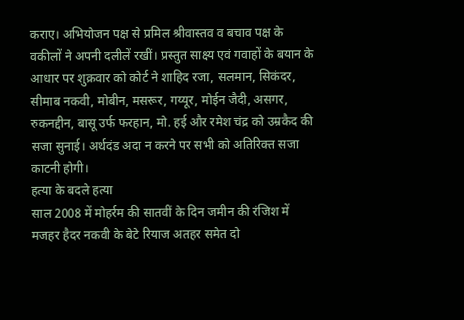कराए। अभियोजन पक्ष से प्रमिल श्रीवास्तव व बचाव पक्ष के वकीलों ने अपनी दलीलें रखीं। प्रस्तुत साक्ष्य एवं गवाहों के बयान के आधार पर शुक्रवार को कोर्ट ने शाहिद रजा, सलमान, सिकंदर, सीमाब नकवी, मोबीन, मसरूर, गय्यूर, मोईन जैदी, असगर, रुकनद्दीन, बासू उर्फ फरहान, मो. हई और रमेश चंद्र को उम्रकैद की सजा सुनाई। अर्थदंड अदा न करने पर सभी को अतिरिक्त सजा काटनी होगी।
हत्या के बदले हत्या
साल 2008 में मोहर्रम की सातवीं के दिन जमीन की रंजिश में मजहर हैदर नकवी के बेटे रियाज अतहर समेत दो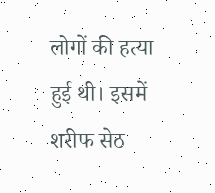लोगों की हत्या हुई थी। इसमें शरीफ सेठ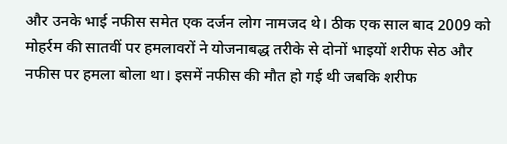और उनके भाई नफीस समेत एक दर्जन लोग नामजद थे। ठीक एक साल बाद 2009 को मोहर्रम की सातवीं पर हमलावरों ने योजनाबद्ध तरीके से दोनों भाइयों शरीफ सेठ और नफीस पर हमला बोला था। इसमें नफीस की मौत हो गई थी जबकि शरीफ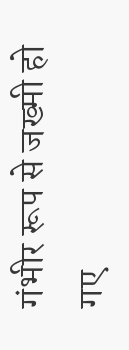गंभीर रूप से जख्मी हो गए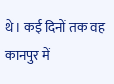थे। कई दिनों तक वह कानपुर में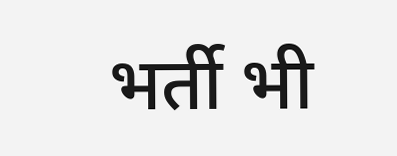भर्ती भी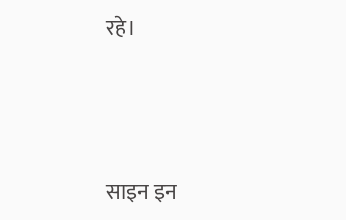रहे।




साइन इन